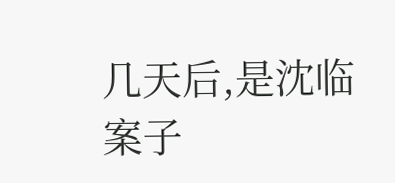几天后,是沈临案子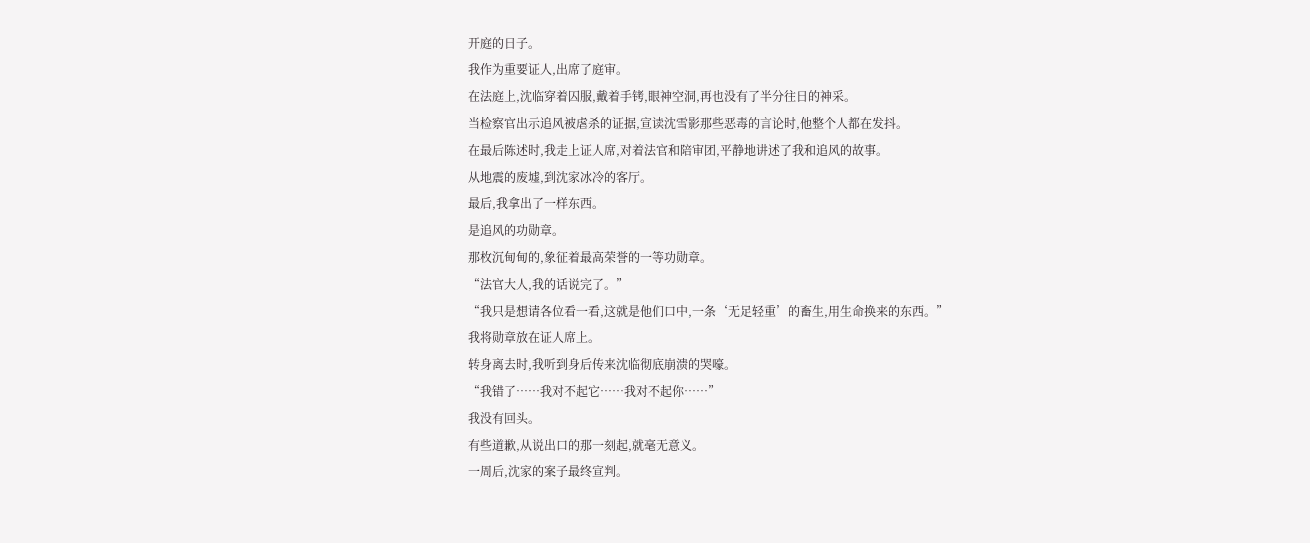开庭的日子。
我作为重要证人,出席了庭审。
在法庭上,沈临穿着囚服,戴着手铐,眼神空洞,再也没有了半分往日的神采。
当检察官出示追风被虐杀的证据,宣读沈雪影那些恶毒的言论时,他整个人都在发抖。
在最后陈述时,我走上证人席,对着法官和陪审团,平静地讲述了我和追风的故事。
从地震的废墟,到沈家冰冷的客厅。
最后,我拿出了一样东西。
是追风的功勋章。
那枚沉甸甸的,象征着最高荣誉的一等功勋章。
“法官大人,我的话说完了。”
“我只是想请各位看一看,这就是他们口中,一条‘无足轻重’的畜生,用生命换来的东西。”
我将勋章放在证人席上。
转身离去时,我听到身后传来沈临彻底崩溃的哭嚎。
“我错了……我对不起它……我对不起你……”
我没有回头。
有些道歉,从说出口的那一刻起,就毫无意义。
一周后,沈家的案子最终宣判。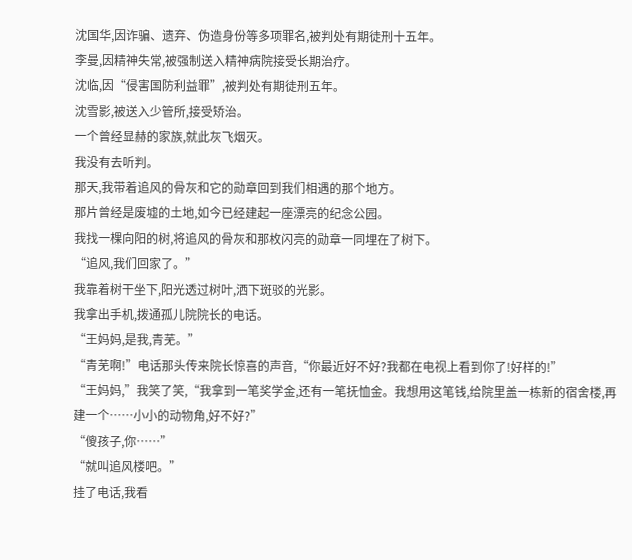沈国华,因诈骗、遗弃、伪造身份等多项罪名,被判处有期徒刑十五年。
李曼,因精神失常,被强制送入精神病院接受长期治疗。
沈临,因“侵害国防利益罪”,被判处有期徒刑五年。
沈雪影,被送入少管所,接受矫治。
一个曾经显赫的家族,就此灰飞烟灭。
我没有去听判。
那天,我带着追风的骨灰和它的勋章回到我们相遇的那个地方。
那片曾经是废墟的土地,如今已经建起一座漂亮的纪念公园。
我找一棵向阳的树,将追风的骨灰和那枚闪亮的勋章一同埋在了树下。
“追风,我们回家了。”
我靠着树干坐下,阳光透过树叶,洒下斑驳的光影。
我拿出手机,拨通孤儿院院长的电话。
“王妈妈,是我,青芜。”
“青芜啊!”电话那头传来院长惊喜的声音,“你最近好不好?我都在电视上看到你了!好样的!”
“王妈妈,”我笑了笑,“我拿到一笔奖学金,还有一笔抚恤金。我想用这笔钱,给院里盖一栋新的宿舍楼,再建一个……小小的动物角,好不好?”
“傻孩子,你……”
“就叫追风楼吧。”
挂了电话,我看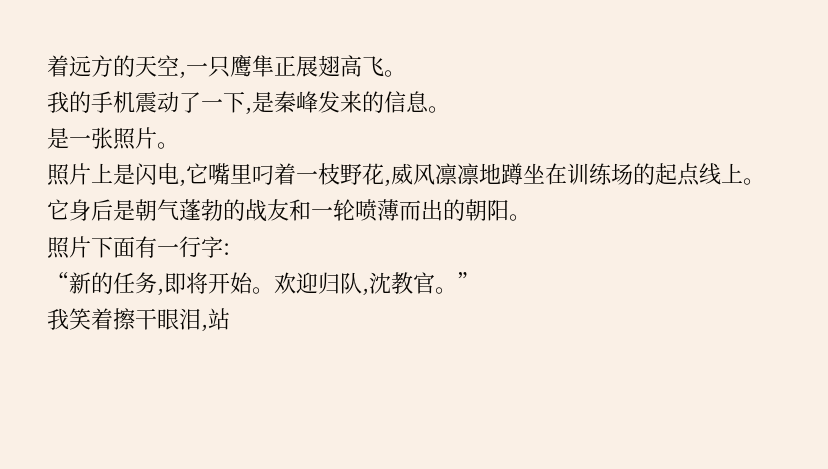着远方的天空,一只鹰隼正展翅高飞。
我的手机震动了一下,是秦峰发来的信息。
是一张照片。
照片上是闪电,它嘴里叼着一枝野花,威风凛凛地蹲坐在训练场的起点线上。
它身后是朝气蓬勃的战友和一轮喷薄而出的朝阳。
照片下面有一行字:
“新的任务,即将开始。欢迎归队,沈教官。”
我笑着擦干眼泪,站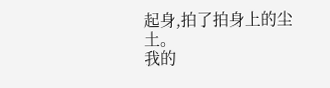起身,拍了拍身上的尘土。
我的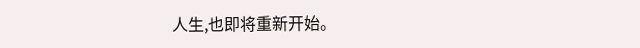人生,也即将重新开始。